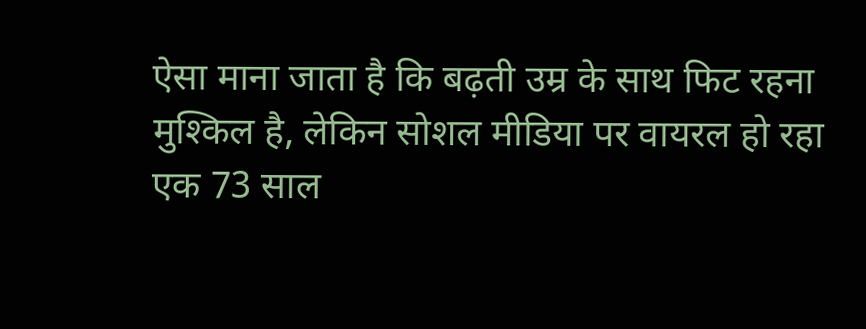ऐसा माना जाता है कि बढ़ती उम्र के साथ फिट रहना मुश्किल है, लेकिन सोशल मीडिया पर वायरल हो रहा एक 73 साल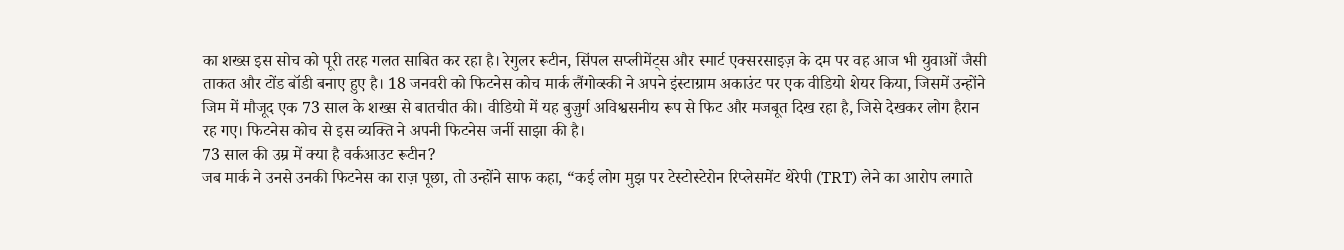का शख्स इस सोच को पूरी तरह गलत साबित कर रहा है। रेगुलर रूटीन, सिंपल सप्लीमेंट्स और स्मार्ट एक्सरसाइज़ के दम पर वह आज भी युवाओं जैसी ताकत और टोंड बॉडी बनाए हुए है। 18 जनवरी को फिटनेस कोच मार्क लैंगोव्स्की ने अपने इंस्टाग्राम अकाउंट पर एक वीडियो शेयर किया, जिसमें उन्होंने जिम में मौजूद एक 73 साल के शख्स से बातचीत की। वीडियो में यह बुज़ुर्ग अविश्वसनीय रूप से फिट और मजबूत दिख रहा है, जिसे देखकर लोग हैरान रह गए। फिटनेस कोच से इस व्यक्ति ने अपनी फिटनेस जर्नी साझा की है।
73 साल की उम्र में क्या है वर्कआउट रूटीन?
जब मार्क ने उनसे उनकी फिटनेस का राज़ पूछा, तो उन्होंने साफ कहा, “कई लोग मुझ पर टेस्टोस्टेरोन रिप्लेसमेंट थेरेपी (TRT) लेने का आरोप लगाते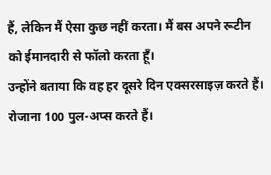हैं, लेकिन मैं ऐसा कुछ नहीं करता। मैं बस अपने रूटीन को ईमानदारी से फॉलो करता हूँ।
उन्होंने बताया कि वह हर दूसरे दिन एक्सरसाइज़ करते हैं। रोजाना 100 पुल-अप्स करते हैं।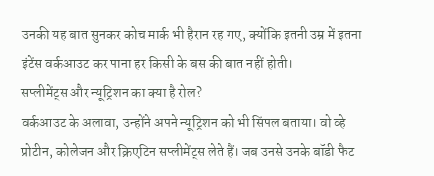उनकी यह बात सुनकर कोच मार्क भी हैरान रह गए, क्योंकि इतनी उम्र में इतना इंटेंस वर्कआउट कर पाना हर किसी के बस की बात नहीं होती।
सप्लीमेंट्स और न्यूट्रिशन का क्या है रोल?
वर्कआउट के अलावा, उन्होंने अपने न्यूट्रिशन को भी सिंपल बताया। वो व्हे प्रोटीन, कोलेजन और क्रिएटिन सप्लीमेंट्स लेते हैं। जब उनसे उनके बॉडी फैट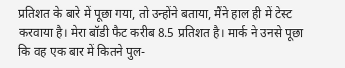प्रतिशत के बारे में पूछा गया, तो उन्होंने बताया, मैंने हाल ही में टेस्ट करवाया है। मेरा बॉडी फैट करीब 8.5 प्रतिशत है। मार्क ने उनसे पूछा कि वह एक बार में कितने पुल-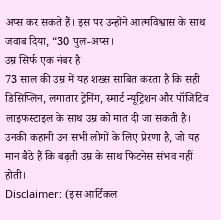अप्स कर सकते हैं। इस पर उन्होंने आत्मविश्वास के साथ जवाब दिया, “30 पुल-अप्स।
उम्र सिर्फ एक नंबर है
73 साल की उम्र में यह शख्स साबित करता है कि सही डिसिप्लिन, लगातार ट्रेनिंग, स्मार्ट न्यूट्रिशन और पॉजिटिव लाइफस्टाइल के साथ उम्र को मात दी जा सकती है। उनकी कहानी उन सभी लोगों के लिए प्रेरणा है, जो यह मान बैठे हैं कि बढ़ती उम्र के साथ फिटनेस संभव नहीं होती।
Disclaimer: (इस आर्टिकल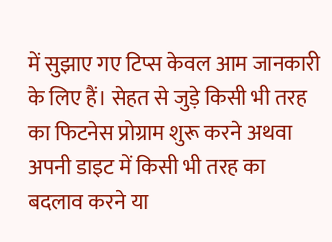में सुझाए गए टिप्स केवल आम जानकारी के लिए हैं। सेहत से जुड़े किसी भी तरह का फिटनेस प्रोग्राम शुरू करने अथवा अपनी डाइट में किसी भी तरह का बदलाव करने या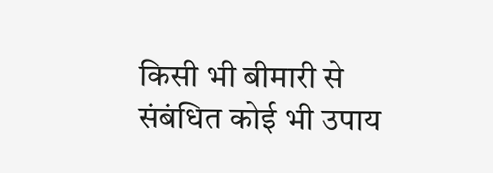किसी भी बीमारी से संबंधित कोई भी उपाय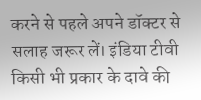करने से पहले अपने डॉक्टर से सलाह जरूर लें। इंडिया टीवी किसी भी प्रकार के दावे की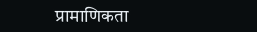प्रामाणिकता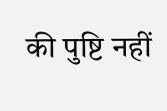की पुष्टि नहीं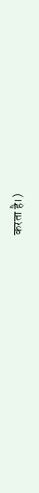करता है।)